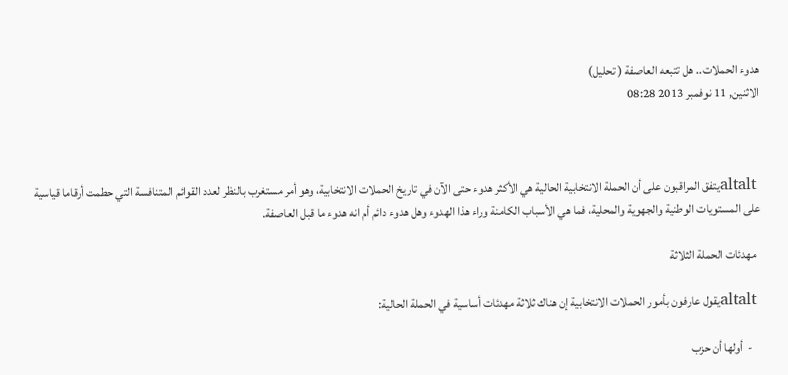هدوء الحملات.. هل تتبعه العاصفة ( تحليل)
الاثنين, 11 نوفمبر 2013 08:28



 altaltيتفق المراقبون على أن الحملة الانتخابية الحالية هي الأكثر هدوء حتى الآن في تاريخ الحملات الانتخابية، وهو أمر مستغرب بالنظر لعدد القوائم المتنافسة التي حطمت أرقاما قياسية على المستويات الوطنية والجهوية والمحلية، فما هي الأسباب الكامنة وراء هذا الهدوء وهل هدوء دائم أم انه هدوء ما قبل العاصفة.

  مهدئات الحملة الثلاثة

 altaltيقول عارفون بأمور الحملات الانتخابية إن هناك ثلاثة مهدئات أساسية في الحملة الحالية:

    -  أولها أن حزب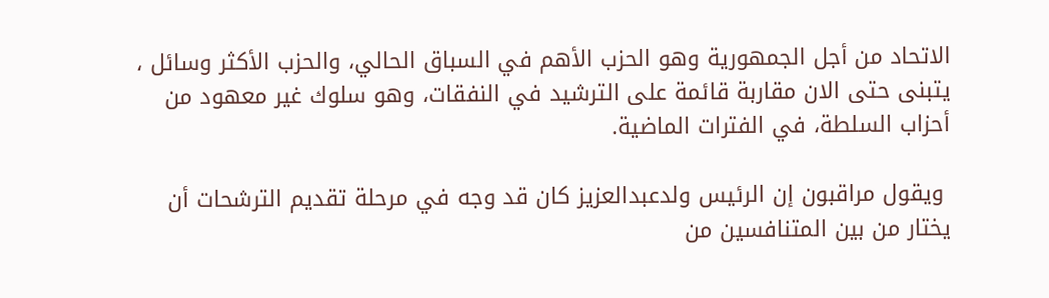الاتحاد من أجل الجمهورية وهو الحزب الأهم في السباق الحالي، والحزب الأكثر وسائل ، يتبنى حتى الان مقاربة قائمة على الترشيد في النفقات، وهو سلوك غير معهود من أحزاب السلطة، في الفترات الماضية.

 ويقول مراقبون إن الرئيس ولدعبدالعزيز كان قد وجه في مرحلة تقديم الترشحات أن يختار من بين المتنافسين من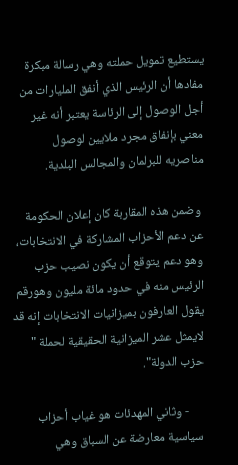يستطيع تمويل حملته وهي رسالة مبكرة  مفادها أن الرئيس الذي أنفق المليارات من أجل الوصول إلى الرئاسة يعتبر أنه غير معني بإنفاق مجرد ملايين لوصول مناصريه للبرلمان والمجالس البلدية.

 وضمن هذه المقاربة كان إعلان الحكومة عن دعم الأحزاب المشاركة في الانتخابات، وهو دعم يتوقع أن يكون نصيب حزب الرئيس منه في حدود مائة مليون وهورقم يقول العارفون بميزانيات الانتخابات إنه قد لايمثل عشر الميزانية الحقيقية لحملة " حزب الدولة".

     - وثاني المهدئات هو غياب أحزاب سياسية معارضة عن السباق وهي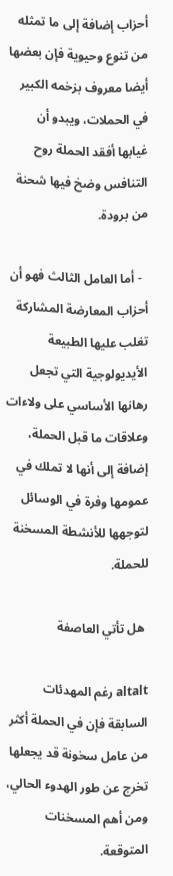أحزاب إضافة إلى ما تمثله من تنوع وحيوية فإن بعضها أيضا معروف بزخمه الكبير في الحملات، ويبدو أن غيابها أفقد الحملة روح التنافس وضخ فيها شحنة من برودة.

  - أما العامل الثالث فهو أن  أحزاب المعارضة المشاركة تغلب عليها الطبيعة الأيديولوجية التي تجعل رهانها الأساسي على ولاءات وعلاقات ما قبل الحملة، إضافة إلى أنها لا تملك في عمومها وفرة في الوسائل لتوجهها للأنشطة المسخنة للحملة.

 هل تأتي العاصفة

altalt رغم المهدئات السابقة فإن في الحملة أكثر من عامل سخونة قد يجعلها تخرج عن طور الهدوء الحالي، ومن أهم المسخنات المتوقعة.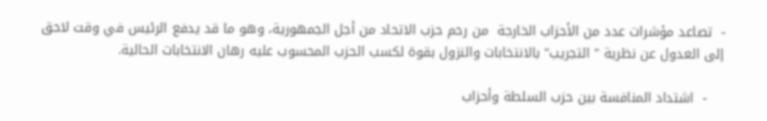-  تصاعد مؤشرات عدد من الأحزاب الخارجة  من رحم حزب الاتحاد من أجل الجمهورية، وهو ما قد يدفع الرئيس في وقت لاحق إلى العدول عن نظرية " التجريب" بالانتخابات والنزول بقوة لكسب الحزب المحسوب عليه رهان الانتخابات الحالية.

    -  اشتداد المنافسة بين حزب السلطة وأحزاب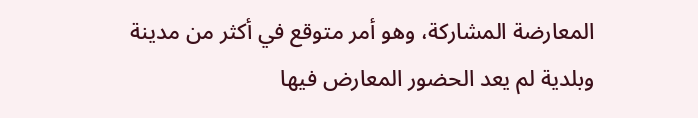المعارضة المشاركة، وهو أمر متوقع في أكثر من مدينة وبلدية لم يعد الحضور المعارض فيها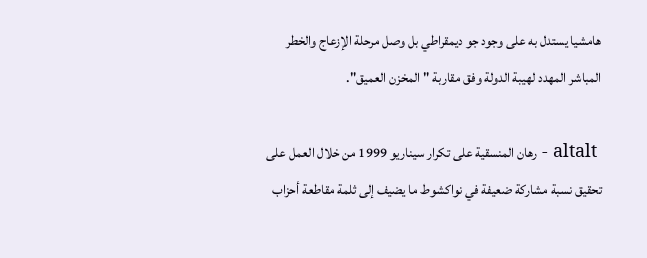هامشيا يستدل به على وجود جو ديمقراطي بل وصل مرحلة الإزعاج والخطر المباشر المهدد لهيبة الدولة وفق مقاربة " المخزن العميق".

 altalt - رهان المنسقية على تكرار سيناريو 1999 من خلال العمل على  تحقيق نسبة مشاركة ضعيفة في نواكشوط ما يضيف إلى ثلمة مقاطعة أحزاب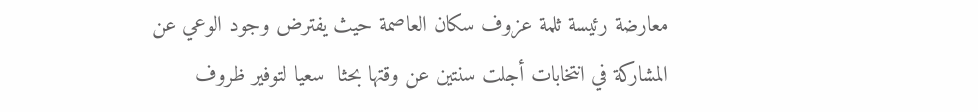معارضة رئيسة ثلمة عزوف سكان العاصمة حيث يفترض وجود الوعي عن المشاركة في انتخابات أجلت سنتين عن وقتها بحثا  سعيا لتوفير ظروف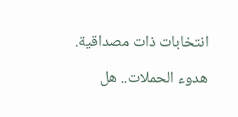انتخابات ذات مصداقية.

هدوء الحملات.. هل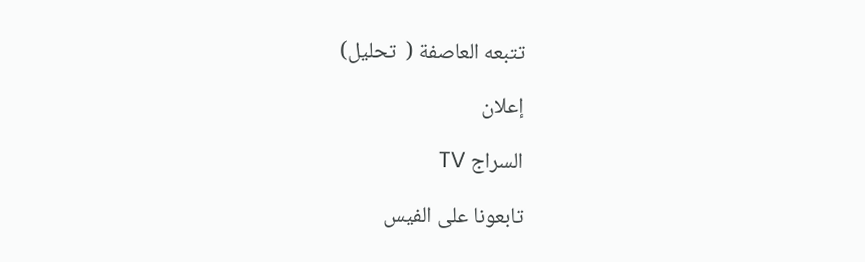تتبعه العاصفة (  تحليل)

إعلان

السراج TV

تابعونا على الفيس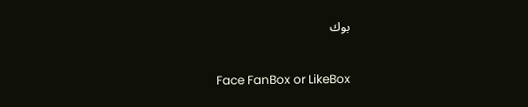بوك


Face FanBox or LikeBox